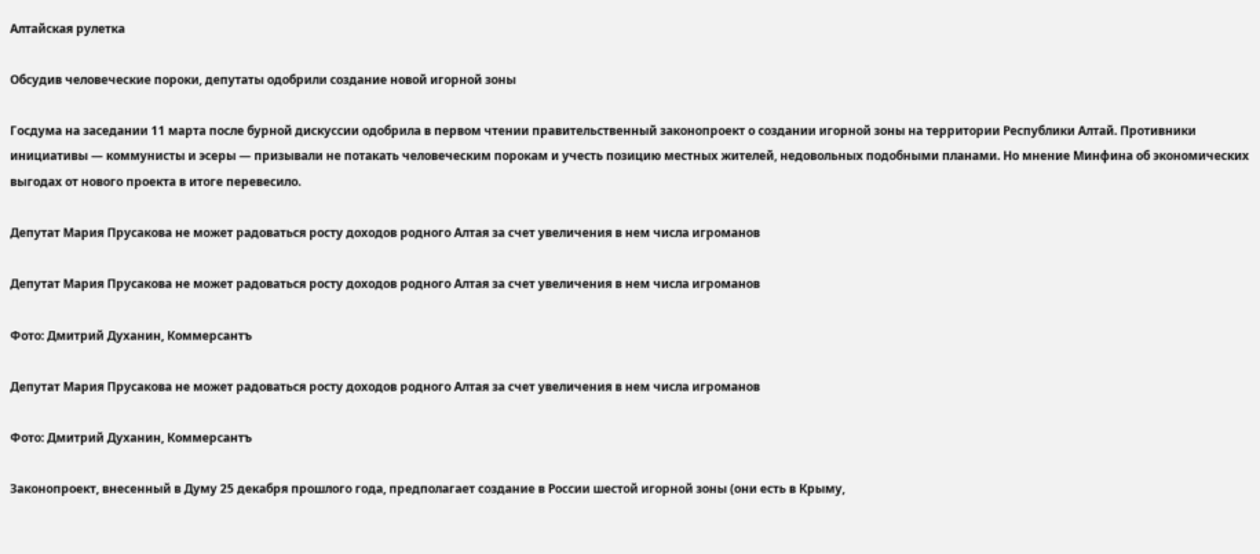Алтайская рулетка

Обсудив человеческие пороки, депутаты одобрили создание новой игорной зоны

Госдума на заседании 11 марта после бурной дискуссии одобрила в первом чтении правительственный законопроект о создании игорной зоны на территории Республики Алтай. Противники инициативы — коммунисты и эсеры — призывали не потакать человеческим порокам и учесть позицию местных жителей, недовольных подобными планами. Но мнение Минфина об экономических выгодах от нового проекта в итоге перевесило.

Депутат Мария Прусакова не может радоваться росту доходов родного Алтая за счет увеличения в нем числа игроманов

Депутат Мария Прусакова не может радоваться росту доходов родного Алтая за счет увеличения в нем числа игроманов

Фото: Дмитрий Духанин, Коммерсантъ

Депутат Мария Прусакова не может радоваться росту доходов родного Алтая за счет увеличения в нем числа игроманов

Фото: Дмитрий Духанин, Коммерсантъ

Законопроект, внесенный в Думу 25 декабря прошлого года, предполагает создание в России шестой игорной зоны (они есть в Крыму,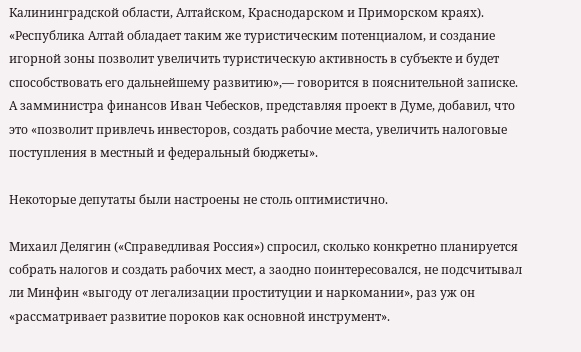Калининградской области, Алтайском, Краснодарском и Приморском краях). «Республика Алтай обладает таким же туристическим потенциалом, и создание игорной зоны позволит увеличить туристическую активность в субъекте и будет способствовать его дальнейшему развитию»,— говорится в пояснительной записке. А замминистра финансов Иван Чебесков, представляя проект в Думе, добавил, что это «позволит привлечь инвесторов, создать рабочие места, увеличить налоговые поступления в местный и федеральный бюджеты».

Некоторые депутаты были настроены не столь оптимистично.

Михаил Делягин («Справедливая Россия») спросил, сколько конкретно планируется собрать налогов и создать рабочих мест, а заодно поинтересовался, не подсчитывал ли Минфин «выгоду от легализации проституции и наркомании», раз уж он «рассматривает развитие пороков как основной инструмент».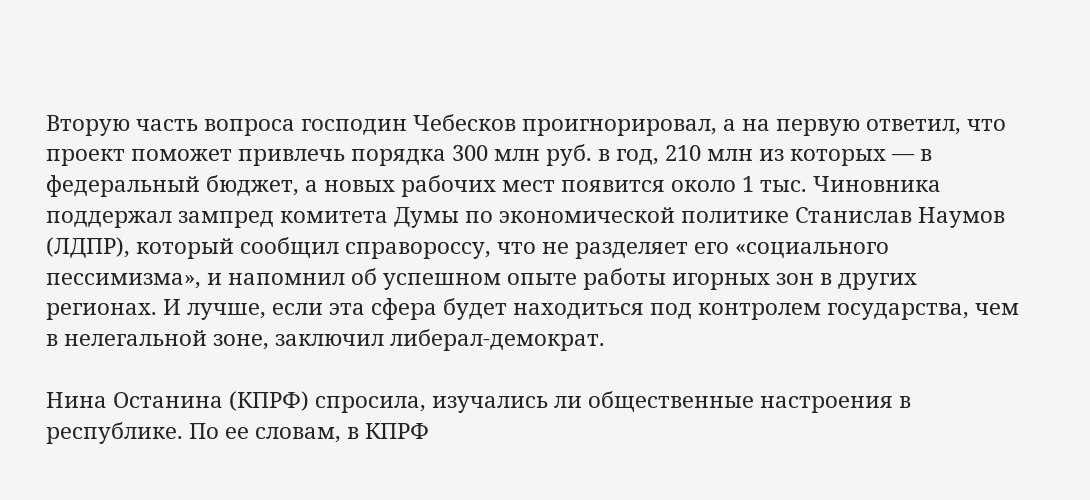Вторую часть вопроса господин Чебесков проигнорировал, а на первую ответил, что проект поможет привлечь порядка 300 млн руб. в год, 210 млн из которых — в федеральный бюджет, а новых рабочих мест появится около 1 тыс. Чиновника поддержал зампред комитета Думы по экономической политике Станислав Наумов (ЛДПР), который сообщил справороссу, что не разделяет его «социального пессимизма», и напомнил об успешном опыте работы игорных зон в других регионах. И лучше, если эта сфера будет находиться под контролем государства, чем в нелегальной зоне, заключил либерал-демократ.

Нина Останина (КПРФ) спросила, изучались ли общественные настроения в республике. По ее словам, в КПРФ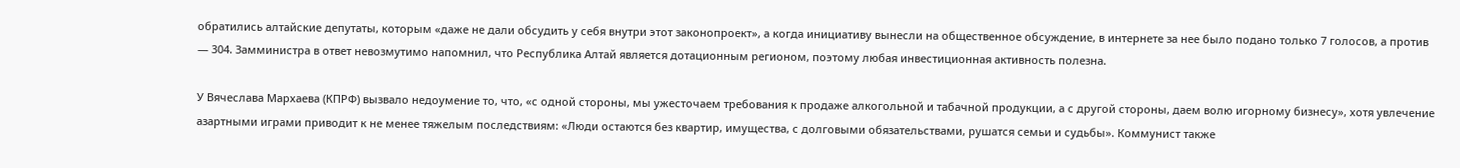обратились алтайские депутаты, которым «даже не дали обсудить у себя внутри этот законопроект», а когда инициативу вынесли на общественное обсуждение, в интернете за нее было подано только 7 голосов, а против — 304. Замминистра в ответ невозмутимо напомнил, что Республика Алтай является дотационным регионом, поэтому любая инвестиционная активность полезна.

У Вячеслава Мархаева (КПРФ) вызвало недоумение то, что, «с одной стороны, мы ужесточаем требования к продаже алкогольной и табачной продукции, а с другой стороны, даем волю игорному бизнесу», хотя увлечение азартными играми приводит к не менее тяжелым последствиям: «Люди остаются без квартир, имущества, с долговыми обязательствами, рушатся семьи и судьбы». Коммунист также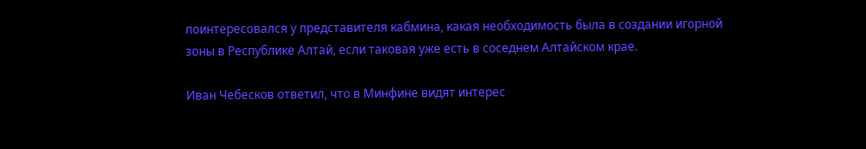поинтересовался у представителя кабмина, какая необходимость была в создании игорной зоны в Республике Алтай, если таковая уже есть в соседнем Алтайском крае.

Иван Чебесков ответил, что в Минфине видят интерес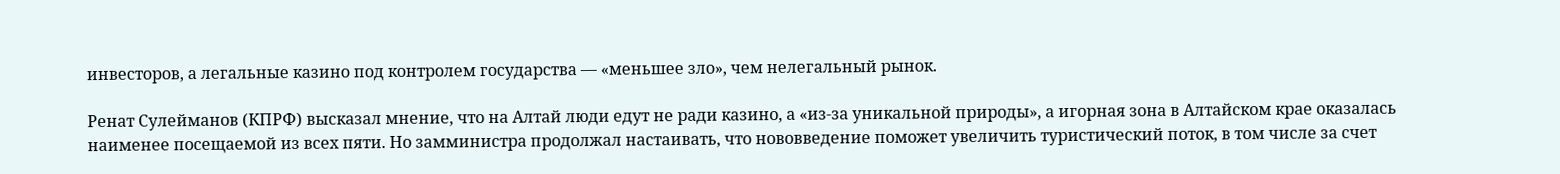инвесторов, а легальные казино под контролем государства — «меньшее зло», чем нелегальный рынок.

Ренат Сулейманов (КПРФ) высказал мнение, что на Алтай люди едут не ради казино, а «из-за уникальной природы», а игорная зона в Алтайском крае оказалась наименее посещаемой из всех пяти. Но замминистра продолжал настаивать, что нововведение поможет увеличить туристический поток, в том числе за счет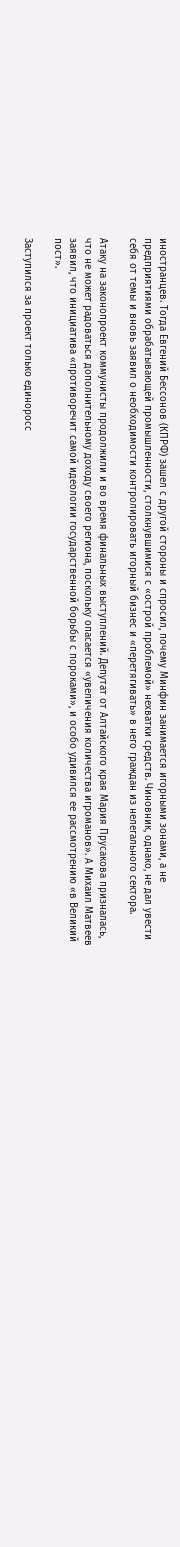иностранцев. Тогда Евгений Бессонов (КПРФ) зашел с другой стороны и спросил, почему Минфин занимается игорными зонами, а не предприятиями обрабатывающей промышленности, столкнувшимися с «острой проблемой» нехватки средств. Чиновник, однако, не дал увести себя от темы и вновь заявил о необходимости контролировать игорный бизнес и «перетягивать» в него граждан из нелегального сектора.

Атаку на законопроект коммунисты продолжили и во время финальных выступлений. Депутат от Алтайского края Мария Прусакова призналась, что не может радоваться дополнительному доходу своего региона, поскольку опасается «увеличения количества игроманов». А Михаил Матвеев заявил, что инициатива «противоречит самой идеологии государственной борьбы с пороками», и особо удивился ее рассмотрению «в Великий пост».

Заступился за проект только единоросс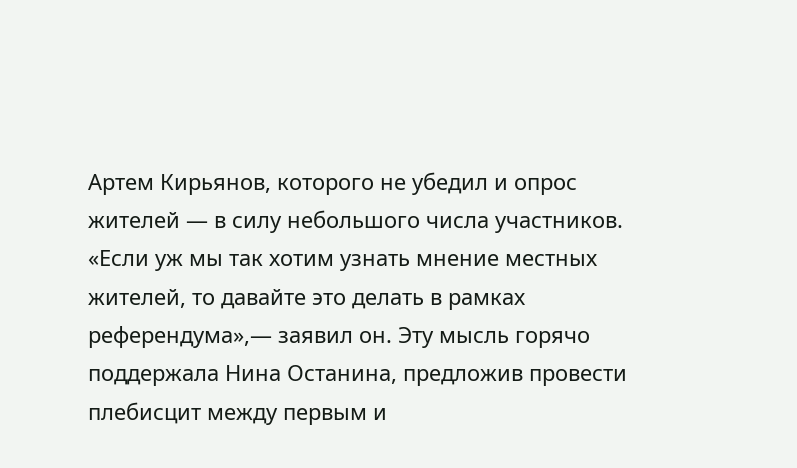Артем Кирьянов, которого не убедил и опрос жителей — в силу небольшого числа участников. «Если уж мы так хотим узнать мнение местных жителей, то давайте это делать в рамках референдума»,— заявил он. Эту мысль горячо поддержала Нина Останина, предложив провести плебисцит между первым и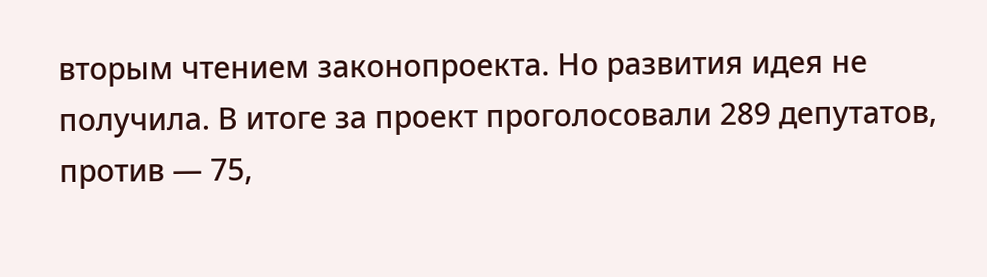вторым чтением законопроекта. Но развития идея не получила. В итоге за проект проголосовали 289 депутатов, против — 75,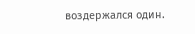воздержался один.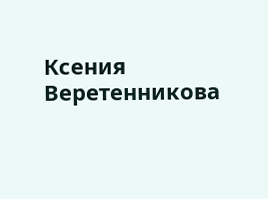Ксения Веретенникова